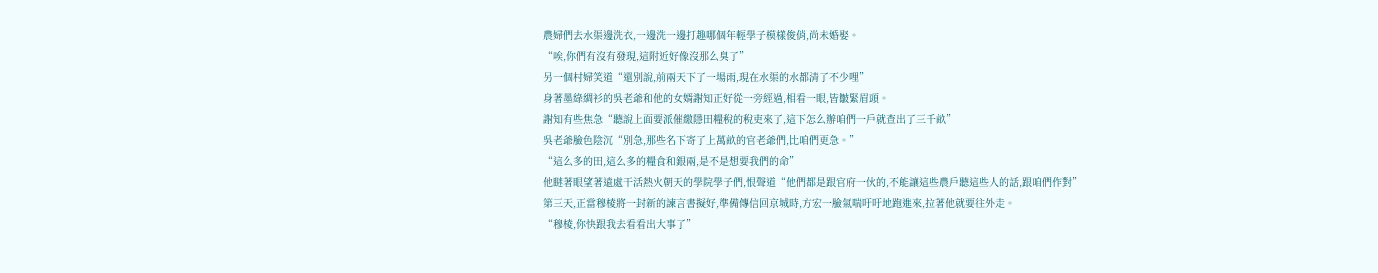農婦們去水渠邊洗衣,一邊洗一邊打趣哪個年輕學子模樣俊俏,尚未婚娶。
“唉,你們有沒有發現,這附近好像沒那么臭了”
另一個村婦笑道“還別說,前兩天下了一場雨,現在水渠的水都清了不少哩”
身著墨綠綢衫的吳老爺和他的女婿謝知正好從一旁經過,相看一眼,皆皺緊眉頭。
謝知有些焦急“聽說上面要派催繳隱田糧稅的稅吏來了,這下怎么辦咱們一戶就查出了三千畝”
吳老爺臉色陰沉“別急,那些名下寄了上萬畝的官老爺們,比咱們更急。”
“這么多的田,這么多的糧食和銀兩,是不是想要我們的命”
他瞇著眼望著遠處干活熱火朝天的學院學子們,恨聲道“他們都是跟官府一伙的,不能讓這些農戶聽這些人的話,跟咱們作對”
第三天,正當穆棱將一封新的諫言書擬好,準備傳信回京城時,方宏一臉氣喘吁吁地跑進來,拉著他就要往外走。
“穆棱,你快跟我去看看出大事了”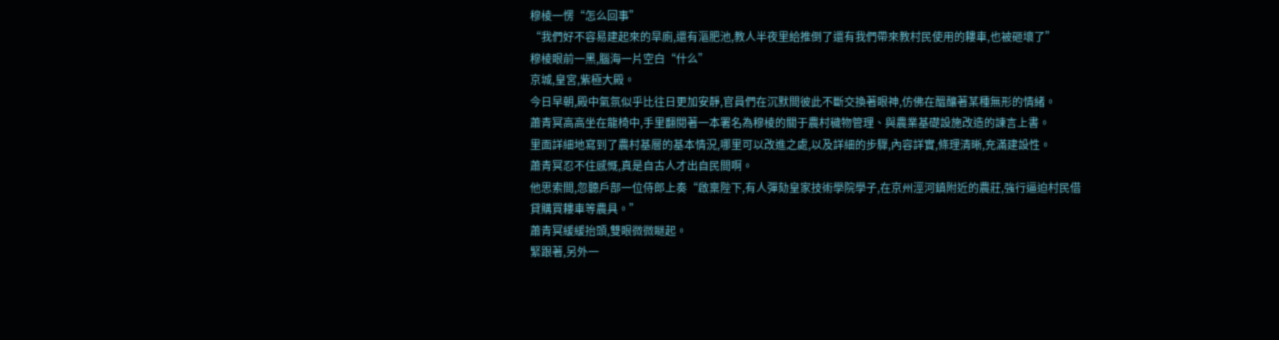穆棱一愣“怎么回事”
“我們好不容易建起來的旱廁,還有漚肥池,教人半夜里給推倒了還有我們帶來教村民使用的耬車,也被砸壞了”
穆棱眼前一黑,腦海一片空白“什么”
京城,皇宮,紫極大殿。
今日早朝,殿中氣氛似乎比往日更加安靜,官員們在沉默間彼此不斷交換著眼神,仿佛在醞釀著某種無形的情緒。
蕭青冥高高坐在龍椅中,手里翻閱著一本署名為穆棱的關于農村穢物管理、與農業基礎設施改造的諫言上書。
里面詳細地寫到了農村基層的基本情況,哪里可以改進之處,以及詳細的步驟,內容詳實,條理清晰,充滿建設性。
蕭青冥忍不住感慨,真是自古人才出自民間啊。
他思索間,忽聽戶部一位侍郎上奏“啟稟陛下,有人彈劾皇家技術學院學子,在京州涇河鎮附近的農莊,強行逼迫村民借貸購買耬車等農具。”
蕭青冥緩緩抬頭,雙眼微微瞇起。
緊跟著,另外一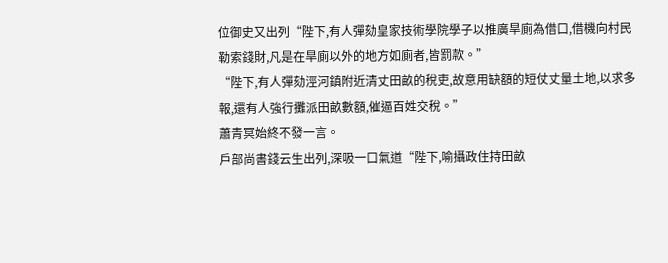位御史又出列“陛下,有人彈劾皇家技術學院學子以推廣旱廁為借口,借機向村民勒索錢財,凡是在旱廁以外的地方如廁者,皆罰款。”
“陛下,有人彈劾涇河鎮附近清丈田畝的稅吏,故意用缺額的短仗丈量土地,以求多報,還有人強行攤派田畝數額,催逼百姓交稅。”
蕭青冥始終不發一言。
戶部尚書錢云生出列,深吸一口氣道“陛下,喻攝政住持田畝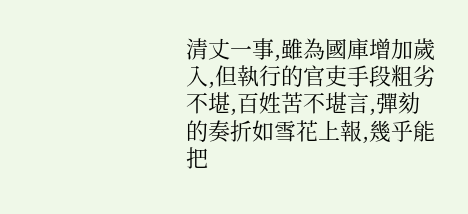清丈一事,雖為國庫增加歲入,但執行的官吏手段粗劣不堪,百姓苦不堪言,彈劾的奏折如雪花上報,幾乎能把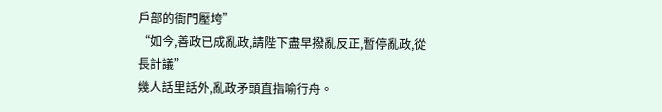戶部的衙門壓垮”
“如今,善政已成亂政,請陛下盡早撥亂反正,暫停亂政,從長計議”
幾人話里話外,亂政矛頭直指喻行舟。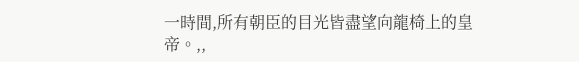一時間,所有朝臣的目光皆盡望向龍椅上的皇帝。,,